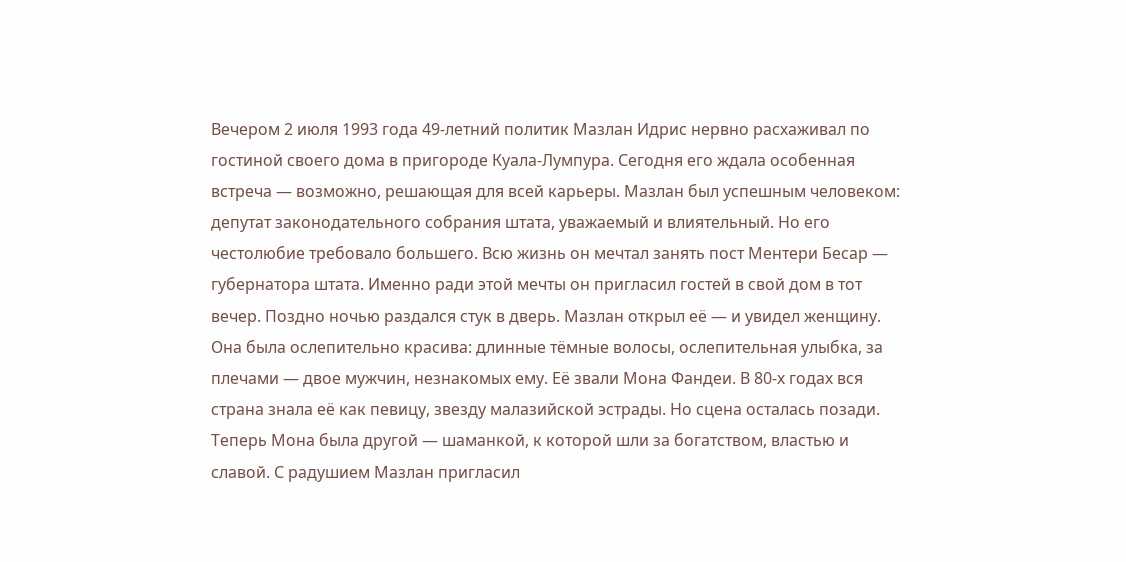Вечером 2 июля 1993 года 49-летний политик Мазлан Идрис нервно расхаживал по гостиной своего дома в пригороде Куала-Лумпура. Сегодня его ждала особенная встреча — возможно, решающая для всей карьеры. Мазлан был успешным человеком: депутат законодательного собрания штата, уважаемый и влиятельный. Но его честолюбие требовало большего. Всю жизнь он мечтал занять пост Ментери Бесар — губернатора штата. Именно ради этой мечты он пригласил гостей в свой дом в тот вечер. Поздно ночью раздался стук в дверь. Мазлан открыл её — и увидел женщину. Она была ослепительно красива: длинные тёмные волосы, ослепительная улыбка, за плечами — двое мужчин, незнакомых ему. Её звали Мона Фандеи. В 80-х годах вся страна знала её как певицу, звезду малазийской эстрады. Но сцена осталась позади. Теперь Мона была другой — шаманкой, к которой шли за богатством, властью и славой. С радушием Мазлан пригласил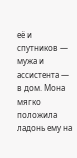её и спутников — мужа и ассистента — в дом. Мона мягко положила ладонь ему на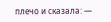плечо и сказала: —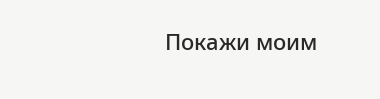Покажи моим